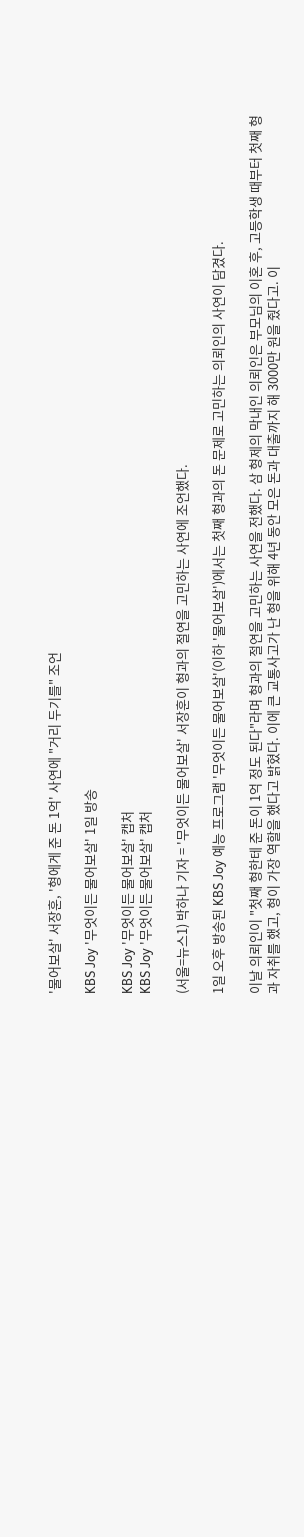'물어보살' 서장훈, '형에게 준 돈 1억' 사연에 "거리 두기를" 조언

KBS Joy '무엇이든 물어보살' 1일 방송

KBS Joy '무엇이든 물어보살' 캡처
KBS Joy '무엇이든 물어보살' 캡처

(서울=뉴스1) 박하나 기자 = '무엇이든 물어보살' 서장훈이 형과의 절연을 고민하는 사연에 조언했다.

1일 오후 방송된 KBS Joy 예능 프로그램 '무엇이든 물어보살'(이하 '물어보살')에서는 첫째 형과의 돈 문제로 고민하는 의뢰인의 사연이 담겼다.

이날 의뢰인이 "첫째 형한테 준 돈이 1억 정도 된다"라며 형과의 절연을 고민하는 사연을 전했다. 삼 형제의 막내인 의뢰인은 부모님의 이혼 후, 고등학생 때부터 첫째 형과 자취를 했고, 형이 가장 역할을 했다고 밝혔다. 이에 큰 교통사고가 난 형을 위해 4년 동안 모은 돈과 대출까지 해 3000만 원을 줬다고. 이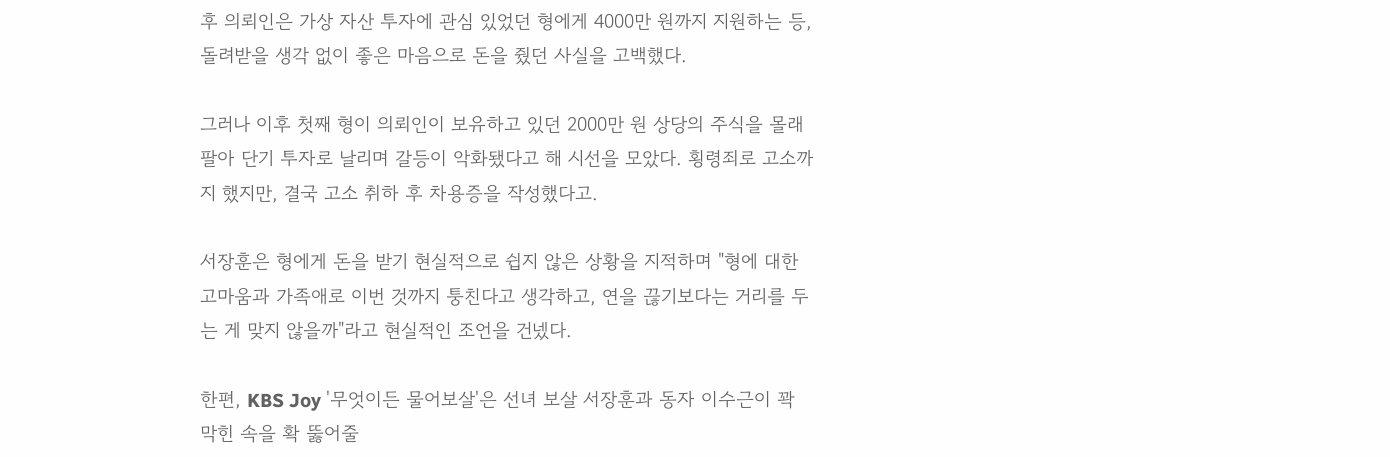후 의뢰인은 가상 자산 투자에 관심 있었던 형에게 4000만 원까지 지원하는 등, 돌려받을 생각 없이 좋은 마음으로 돈을 줬던 사실을 고백했다.

그러나 이후 첫째 형이 의뢰인이 보유하고 있던 2000만 원 상당의 주식을 몰래 팔아 단기 투자로 날리며 갈등이 악화됐다고 해 시선을 모았다. 횡령죄로 고소까지 했지만, 결국 고소 취하 후 차용증을 작성했다고.

서장훈은 형에게 돈을 받기 현실적으로 쉽지 않은 상황을 지적하며 "형에 대한 고마움과 가족애로 이번 것까지 퉁친다고 생각하고, 연을 끊기보다는 거리를 두는 게 맞지 않을까"라고 현실적인 조언을 건넸다.

한편, KBS Joy '무엇이든 물어보살'은 선녀 보살 서장훈과 동자 이수근이 꽉 막힌 속을 확 뚫어줄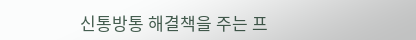신통방통 해결책을 주는 프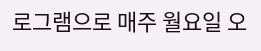로그램으로 매주 월요일 오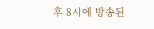후 8시에 방송된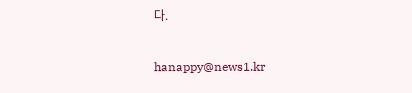다.

hanappy@news1.kr